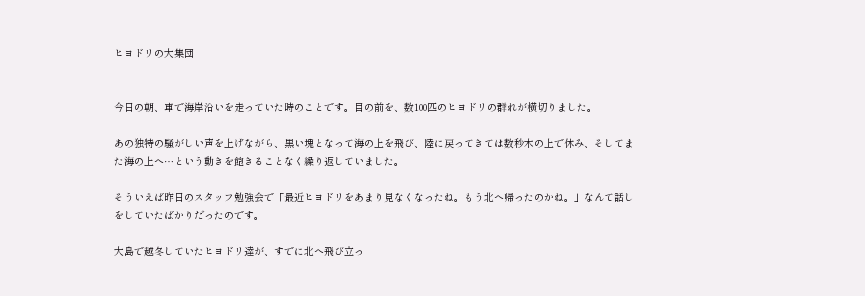ヒヨドリの大集団


今日の朝、車で海岸沿いを走っていた時のことです。目の前を、数100匹のヒヨドリの群れが横切りました。

あの独特の騒がしい声を上げながら、黒い塊となって海の上を飛び、陸に戻ってきては数秒木の上で休み、そしてまた海の上へ…という動きを飽きることなく繰り返していました。

そういえば昨日のスタッフ勉強会で「最近ヒヨドリをあまり見なくなったね。もう北へ帰ったのかね。」なんて話しをしていたばかりだったのです。

大島で越冬していたヒヨドリ達が、すでに北へ飛び立っ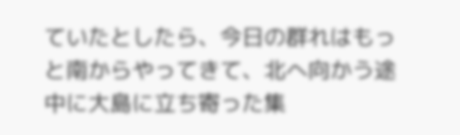ていたとしたら、今日の群れはもっと南からやってきて、北へ向かう途中に大島に立ち寄った集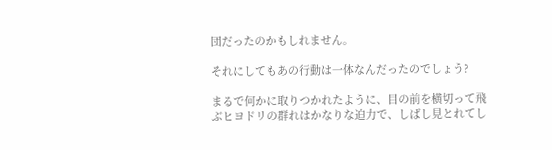団だったのかもしれません。

それにしてもあの行動は一体なんだったのでしょう?

まるで何かに取りつかれたように、目の前を横切って飛ぶヒヨドリの群れはかなりな迫力で、しばし見とれてし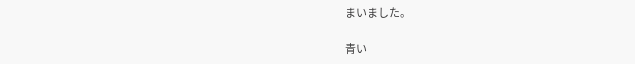まいました。

青い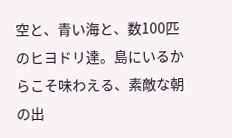空と、青い海と、数100匹のヒヨドリ達。島にいるからこそ味わえる、素敵な朝の出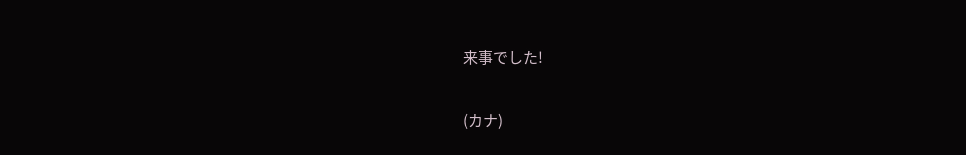来事でした!

(カナ)